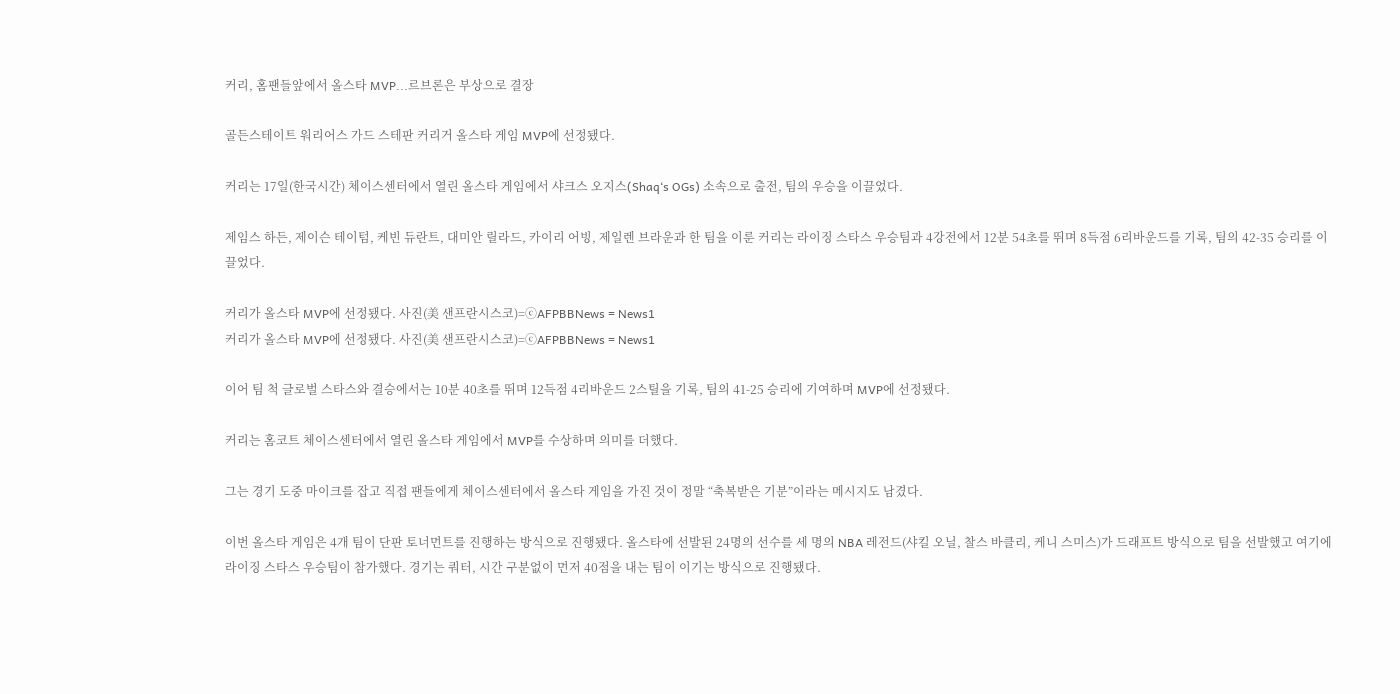커리, 홈팬들앞에서 올스타 MVP...르브론은 부상으로 결장

골든스테이트 워리어스 가드 스테판 커리거 올스타 게임 MVP에 선정됐다.

커리는 17일(한국시간) 체이스센터에서 열린 올스타 게임에서 샤크스 오지스(Shaq‘s OGs) 소속으로 출전, 팀의 우승을 이끌었다.

제임스 하든, 제이슨 테이텀, 케빈 듀란트, 대미안 릴라드, 카이리 어빙, 제일렌 브라운과 한 팀을 이룬 커리는 라이징 스타스 우승팀과 4강전에서 12분 54초를 뛰며 8득점 6리바운드를 기록, 팀의 42-35 승리를 이끌었다.

커리가 올스타 MVP에 선정됐다. 사진(美 샌프란시스코)=ⓒAFPBBNews = News1
커리가 올스타 MVP에 선정됐다. 사진(美 샌프란시스코)=ⓒAFPBBNews = News1

이어 팀 척 글로벌 스타스와 결승에서는 10분 40초를 뛰며 12득점 4리바운드 2스틸을 기록, 팀의 41-25 승리에 기여하며 MVP에 선정됐다.

커리는 홈코트 체이스센터에서 열린 올스타 게임에서 MVP를 수상하며 의미를 더했다.

그는 경기 도중 마이크를 잡고 직접 팬들에게 체이스센터에서 올스타 게임을 가진 것이 정말 “축복받은 기분”이라는 메시지도 남겼다.

이번 올스타 게임은 4개 팀이 단판 토너먼트를 진행하는 방식으로 진행됐다. 올스타에 선발된 24명의 선수를 세 명의 NBA 레전드(샤킬 오닐, 찰스 바클리, 케니 스미스)가 드래프트 방식으로 팀을 선발했고 여기에 라이징 스타스 우승팀이 참가했다. 경기는 쿼터, 시간 구분없이 먼저 40점을 내는 팀이 이기는 방식으로 진행됐다.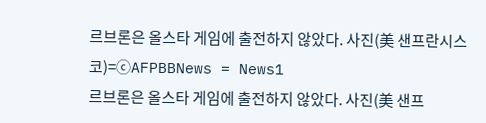르브론은 올스타 게임에 출전하지 않았다. 사진(美 샌프란시스코)=ⓒAFPBBNews = News1
르브론은 올스타 게임에 출전하지 않았다. 사진(美 샌프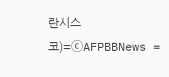란시스코)=ⓒAFPBBNews =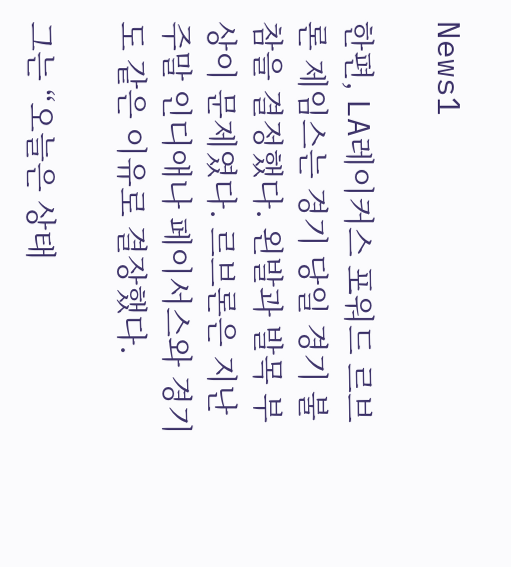News1

한편, LA레이커스 포워드 르브론 제임스는 경기 당일 경기 불참을 결정했다. 왼발과 발목 부상이 문제였다. 르브론은 지난 주말 인디애나 페이서스와 경기도 같은 이유로 결장했다.

그는 “오늘은 상태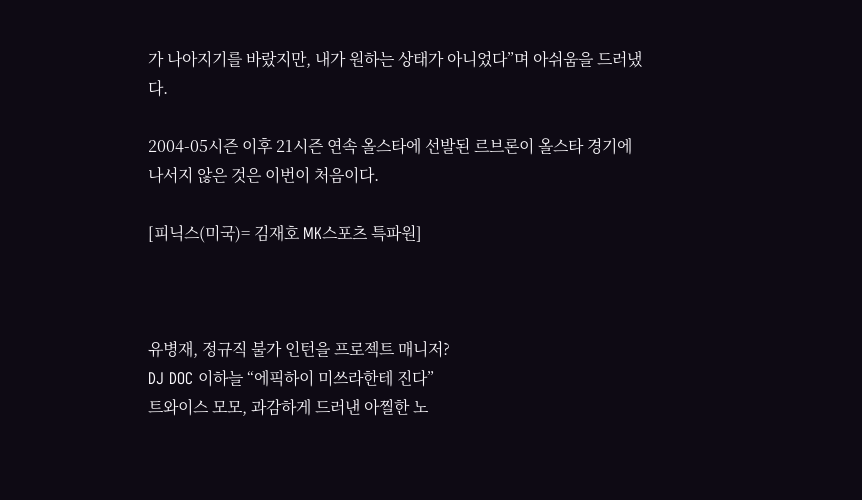가 나아지기를 바랐지만, 내가 원하는 상태가 아니었다”며 아쉬움을 드러냈다.

2004-05시즌 이후 21시즌 연속 올스타에 선발된 르브론이 올스타 경기에 나서지 않은 것은 이번이 처음이다.

[피닉스(미국)= 김재호 MK스포츠 특파원]



유병재, 정규직 불가 인턴을 프로젝트 매니저?
DJ DOC 이하늘 “에픽하이 미쓰라한테 진다”
트와이스 모모, 과감하게 드러낸 아찔한 노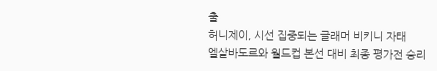출
허니제이, 시선 집중되는 글래머 비키니 자태
엘살바도르와 월드컵 본선 대비 최종 평가전 승리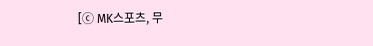[ⓒ MK스포츠, 무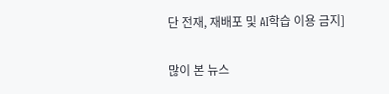단 전재, 재배포 및 AI학습 이용 금지]

많이 본 뉴스